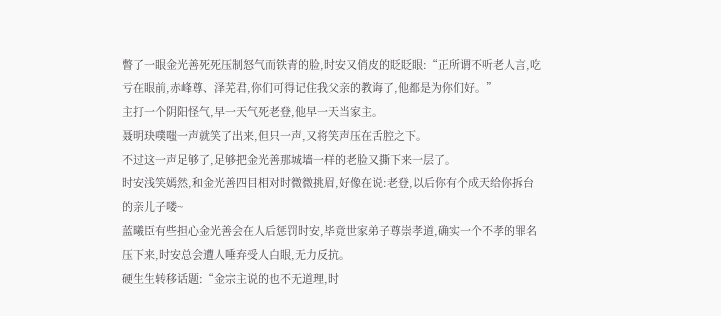瞥了一眼金光善死死压制怒气而铁青的脸,时安又俏皮的眨眨眼:“正所谓不听老人言,吃亏在眼前,赤峰尊、泽芜君,你们可得记住我父亲的教诲了,他都是为你们好。”
主打一个阴阳怪气,早一天气死老登,他早一天当家主。
聂明玦噗嗤一声就笑了出来,但只一声,又将笑声压在舌腔之下。
不过这一声足够了,足够把金光善那城墙一样的老脸又撕下来一层了。
时安浅笑嫣然,和金光善四目相对时微微挑眉,好像在说:老登,以后你有个成天给你拆台的亲儿子喽~
蓝曦臣有些担心金光善会在人后惩罚时安,毕竟世家弟子尊崇孝道,确实一个不孝的罪名压下来,时安总会遭人唾弃受人白眼,无力反抗。
硬生生转移话题:“金宗主说的也不无道理,时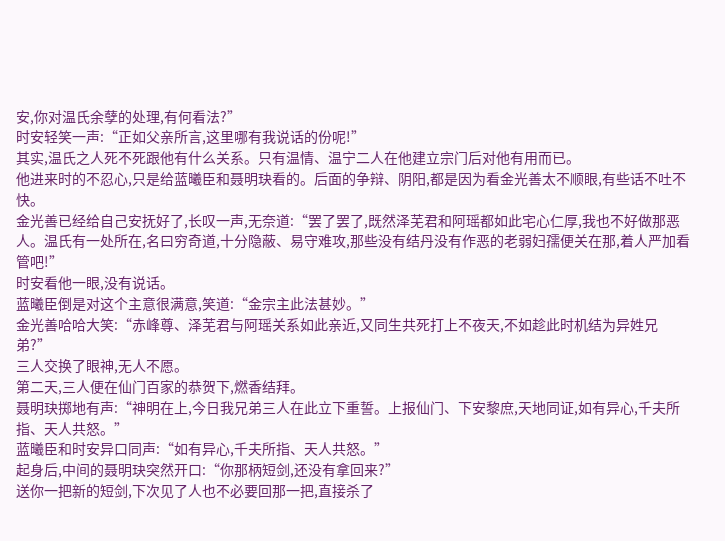安,你对温氏余孽的处理,有何看法?”
时安轻笑一声:“正如父亲所言,这里哪有我说话的份呢!”
其实,温氏之人死不死跟他有什么关系。只有温情、温宁二人在他建立宗门后对他有用而已。
他进来时的不忍心,只是给蓝曦臣和聂明玦看的。后面的争辩、阴阳,都是因为看金光善太不顺眼,有些话不吐不快。
金光善已经给自己安抚好了,长叹一声,无奈道:“罢了罢了,既然泽芜君和阿瑶都如此宅心仁厚,我也不好做那恶人。温氏有一处所在,名曰穷奇道,十分隐蔽、易守难攻,那些没有结丹没有作恶的老弱妇孺便关在那,着人严加看管吧!”
时安看他一眼,没有说话。
蓝曦臣倒是对这个主意很满意,笑道:“金宗主此法甚妙。”
金光善哈哈大笑:“赤峰尊、泽芜君与阿瑶关系如此亲近,又同生共死打上不夜天,不如趁此时机结为异姓兄弟?”
三人交换了眼神,无人不愿。
第二天,三人便在仙门百家的恭贺下,燃香结拜。
聂明玦掷地有声:“神明在上,今日我兄弟三人在此立下重誓。上报仙门、下安黎庶,天地同证,如有异心,千夫所指、天人共怒。”
蓝曦臣和时安异口同声:“如有异心,千夫所指、天人共怒。”
起身后,中间的聂明玦突然开口:“你那柄短剑,还没有拿回来?”
送你一把新的短剑,下次见了人也不必要回那一把,直接杀了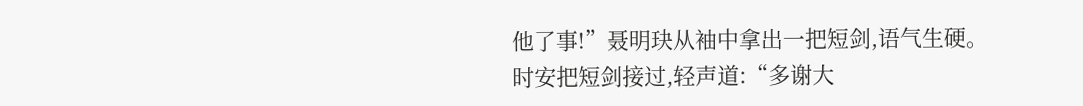他了事!”聂明玦从袖中拿出一把短剑,语气生硬。
时安把短剑接过,轻声道:“多谢大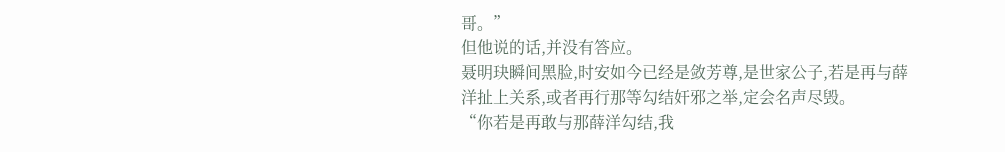哥。”
但他说的话,并没有答应。
聂明玦瞬间黑脸,时安如今已经是敛芳尊,是世家公子,若是再与薛洋扯上关系,或者再行那等勾结奸邪之举,定会名声尽毁。
“你若是再敢与那薛洋勾结,我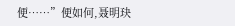便……”便如何,聂明玦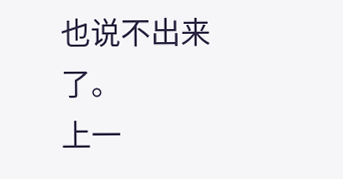也说不出来了。
上一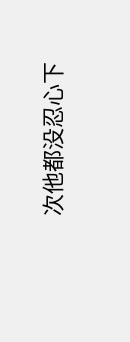次他都没忍心下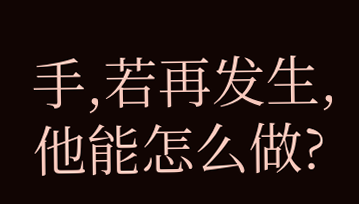手,若再发生,他能怎么做?